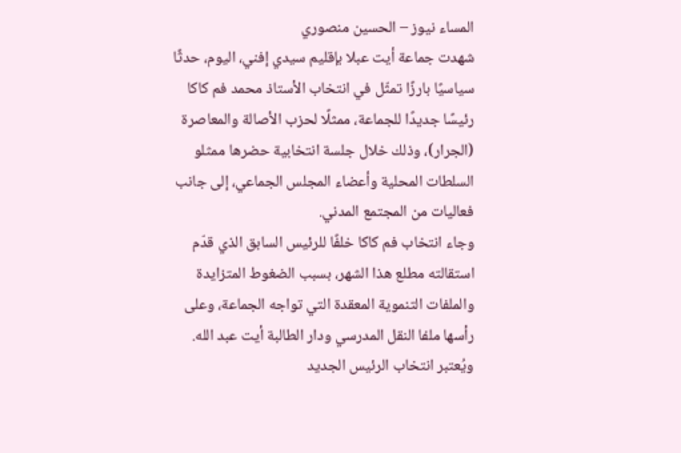المساء نيوز – الحسين منصوري
شهدت جماعة أيت عبلا بإقليم سيدي إفني، اليوم، حدثًا سياسيًا بارزًا تمثّل في انتخاب الأستاذ محمد فم كاكا رئيسًا جديدًا للجماعة، ممثلًا لحزب الأصالة والمعاصرة (الجرار)، وذلك خلال جلسة انتخابية حضرها ممثلو السلطات المحلية وأعضاء المجلس الجماعي، إلى جانب فعاليات من المجتمع المدني.
وجاء انتخاب فم كاكا خلفًا للرئيس السابق الذي قدّم استقالته مطلع هذا الشهر، بسبب الضغوط المتزايدة والملفات التنموية المعقدة التي تواجه الجماعة، وعلى رأسها ملفا النقل المدرسي ودار الطالبة أيت عبد الله.
ويُعتبر انتخاب الرئيس الجديد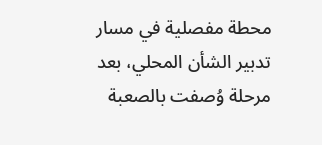محطة مفصلية في مسار تدبير الشأن المحلي، بعد مرحلة وُصفت بالصعبة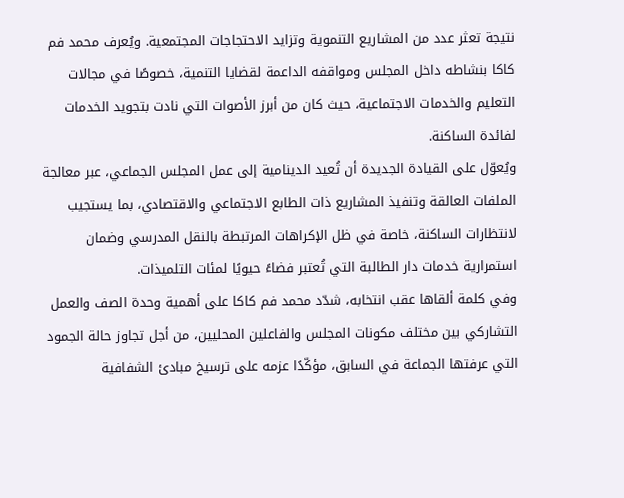نتيجة تعثر عدد من المشاريع التنموية وتزايد الاحتجاجات المجتمعية. ويُعرف محمد فم كاكا بنشاطه داخل المجلس ومواقفه الداعمة لقضايا التنمية، خصوصًا في مجالات التعليم والخدمات الاجتماعية، حيث كان من أبرز الأصوات التي نادت بتجويد الخدمات لفائدة الساكنة.
ويُعوّل على القيادة الجديدة أن تُعيد الدينامية إلى عمل المجلس الجماعي، عبر معالجة الملفات العالقة وتنفيذ المشاريع ذات الطابع الاجتماعي والاقتصادي، بما يستجيب لانتظارات الساكنة، خاصة في ظل الإكراهات المرتبطة بالنقل المدرسي وضمان استمرارية خدمات دار الطالبة التي تُعتبر فضاءً حيويًا لمئات التلميذات.
وفي كلمة ألقاها عقب انتخابه، شدّد محمد فم كاكا على أهمية وحدة الصف والعمل التشاركي بين مختلف مكونات المجلس والفاعلين المحليين، من أجل تجاوز حالة الجمود التي عرفتها الجماعة في السابق، مؤكّدًا عزمه على ترسيخ مبادئ الشفافية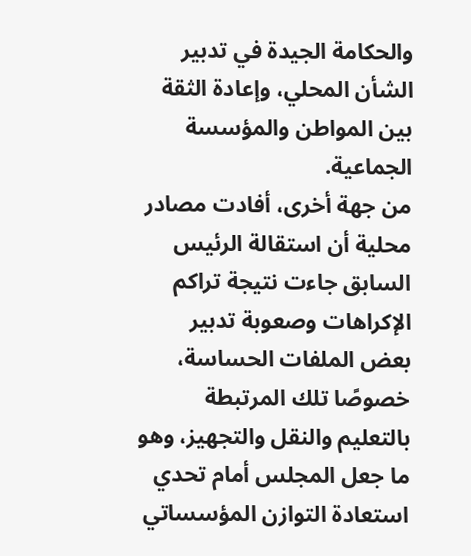والحكامة الجيدة في تدبير الشأن المحلي، وإعادة الثقة بين المواطن والمؤسسة الجماعية.
من جهة أخرى، أفادت مصادر محلية أن استقالة الرئيس السابق جاءت نتيجة تراكم الإكراهات وصعوبة تدبير بعض الملفات الحساسة، خصوصًا تلك المرتبطة بالتعليم والنقل والتجهيز، وهو ما جعل المجلس أمام تحدي استعادة التوازن المؤسساتي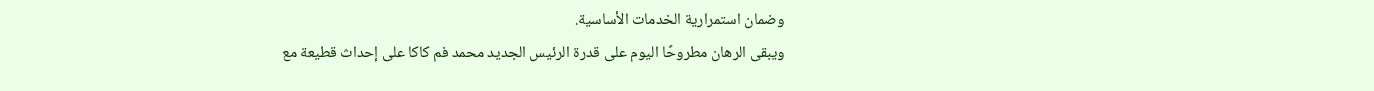وضمان استمرارية الخدمات الأساسية.
ويبقى الرهان مطروحًا اليوم على قدرة الرئيس الجديد محمد فم كاكا على إحداث قطيعة مع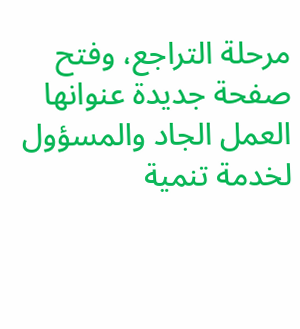مرحلة التراجع، وفتح صفحة جديدة عنوانها العمل الجاد والمسؤول لخدمة تنمية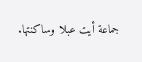جماعة أيت عبلا وساكنتها.